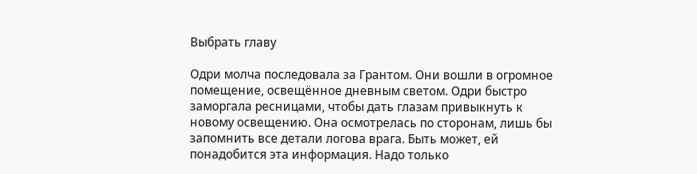Выбрать главу

Одри молча последовала за Грантом. Они вошли в огромное помещение, освещённое дневным светом. Одри быстро заморгала ресницами, чтобы дать глазам привыкнуть к новому освещению. Она осмотрелась по сторонам, лишь бы запомнить все детали логова врага. Быть может, ей понадобится эта информация. Надо только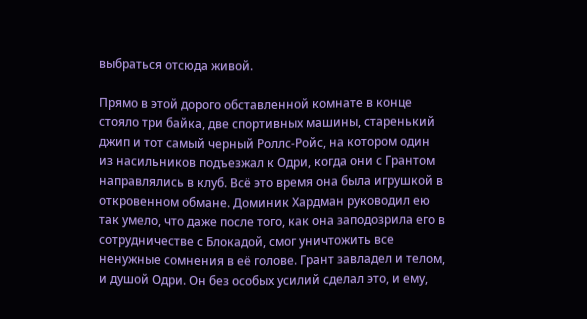выбраться отсюда живой.

Прямо в этой дорого обставленной комнате в конце стояло три байка, две спортивных машины, старенький джип и тот самый черный Роллс-Ройс, на котором один из насильников подъезжал к Одри, когда они с Грантом направлялись в клуб. Всё это время она была игрушкой в откровенном обмане. Доминик Хардман руководил ею так умело, что даже после того, как она заподозрила его в сотрудничестве с Блокадой, смог уничтожить все ненужные сомнения в её голове. Грант завладел и телом, и душой Одри. Он без особых усилий сделал это, и ему,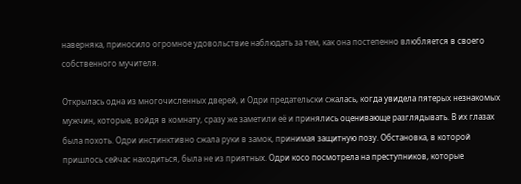наверняка, приносило огромное удовольствие наблюдать за тем, как она постепенно влюбляется в своего собственного мучителя.

Открылась одна из многочисленных дверей, и Одри предательски сжалась, когда увидела пятерых незнакомых мужчин, которые, войдя в комнату, сразу же заметили её и принялись оценивающе разглядывать. В их глазах была похоть. Одри инстинктивно сжала руки в замок, принимая защитную позу. Обстановка, в которой пришлось сейчас находиться, была не из приятных. Одри косо посмотрела на преступников, которые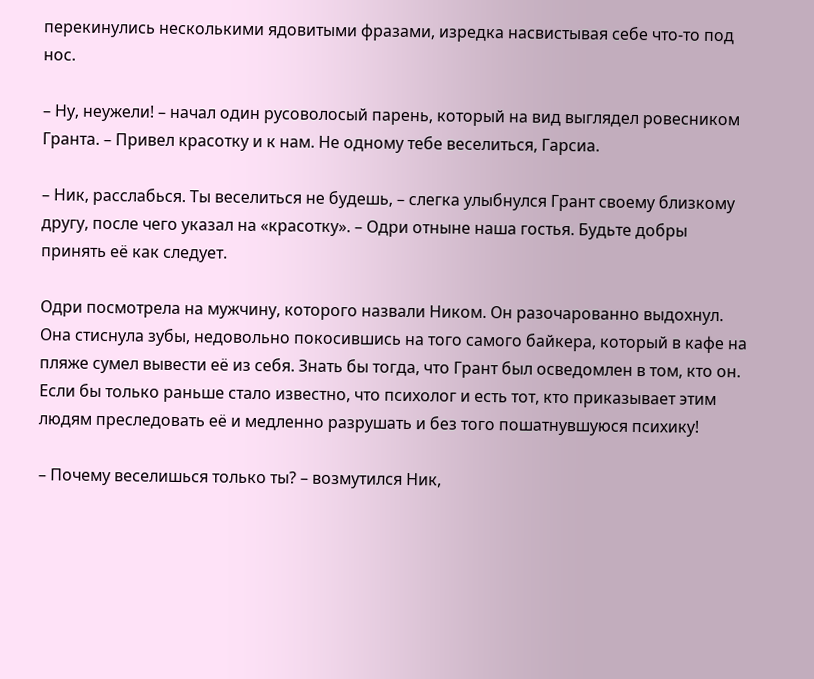перекинулись несколькими ядовитыми фразами, изредка насвистывая себе что-то под нос.

– Ну, неужели! – начал один русоволосый парень, который на вид выглядел ровесником Гранта. – Привел красотку и к нам. Не одному тебе веселиться, Гарсиа.

– Ник, расслабься. Ты веселиться не будешь, – слегка улыбнулся Грант своему близкому другу, после чего указал на «красотку». – Одри отныне наша гостья. Будьте добры принять её как следует.

Одри посмотрела на мужчину, которого назвали Ником. Он разочарованно выдохнул. Она стиснула зубы, недовольно покосившись на того самого байкера, который в кафе на пляже сумел вывести её из себя. Знать бы тогда, что Грант был осведомлен в том, кто он. Если бы только раньше стало известно, что психолог и есть тот, кто приказывает этим людям преследовать её и медленно разрушать и без того пошатнувшуюся психику!

– Почему веселишься только ты? – возмутился Ник,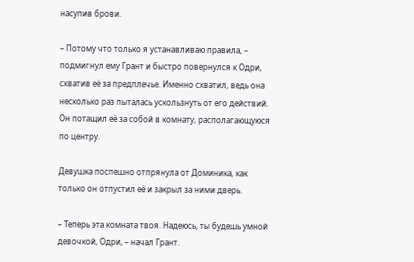насупив брови.

– Потому что только я устанавливаю правила, – подмигнул ему Грант и быстро повернулся к Одри, схватив её за предплечье. Именно схватил, ведь она несколько раз пыталась ускользнуть от его действий. Он потащил её за собой в комнату, располагающуюся по центру.

Девушка поспешно отпрянула от Доминика, как только он отпустил её и закрыл за ними дверь.

– Теперь эта комната твоя. Надеюсь, ты будешь умной девочкой, Одри, – начал Грант.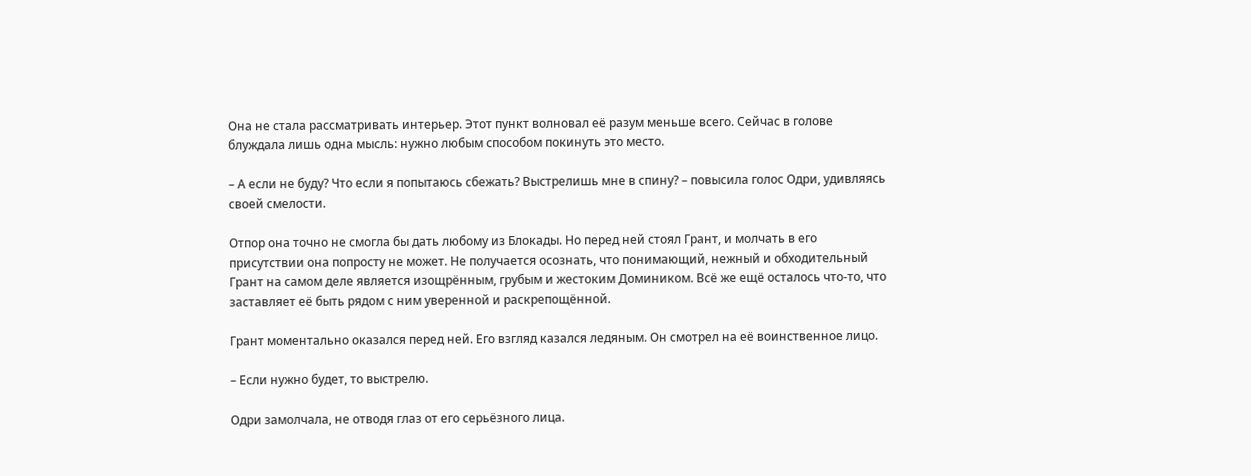Она не стала рассматривать интерьер. Этот пункт волновал её разум меньше всего. Сейчас в голове блуждала лишь одна мысль: нужно любым способом покинуть это место.

– А если не буду? Что если я попытаюсь сбежать? Выстрелишь мне в спину? – повысила голос Одри, удивляясь своей смелости.

Отпор она точно не смогла бы дать любому из Блокады. Но перед ней стоял Грант, и молчать в его присутствии она попросту не может. Не получается осознать, что понимающий, нежный и обходительный Грант на самом деле является изощрённым, грубым и жестоким Домиником. Всё же ещё осталось что-то, что заставляет её быть рядом с ним уверенной и раскрепощённой.

Грант моментально оказался перед ней. Его взгляд казался ледяным. Он смотрел на её воинственное лицо.

– Если нужно будет, то выстрелю.

Одри замолчала, не отводя глаз от его серьёзного лица.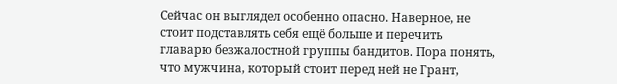Сейчас он выглядел особенно опасно. Наверное, не стоит подставлять себя ещё больше и перечить главарю безжалостной группы бандитов. Пора понять, что мужчина, который стоит перед ней не Грант,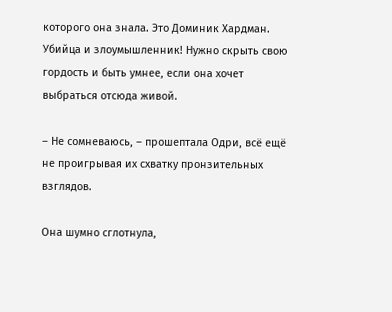которого она знала. Это Доминик Хардман. Убийца и злоумышленник! Нужно скрыть свою гордость и быть умнее, если она хочет выбраться отсюда живой.

– Не сомневаюсь, – прошептала Одри, всё ещё не проигрывая их схватку пронзительных взглядов.

Она шумно сглотнула,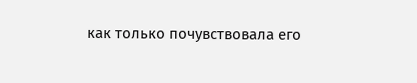как только почувствовала его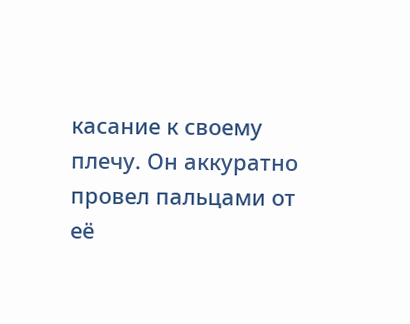касание к своему плечу. Он аккуратно провел пальцами от её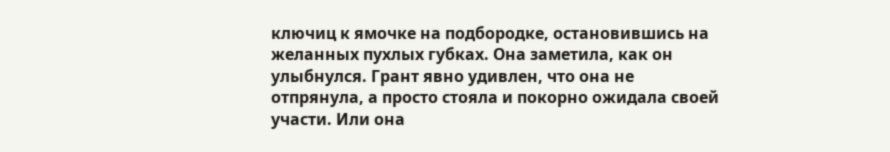ключиц к ямочке на подбородке, остановившись на желанных пухлых губках. Она заметила, как он улыбнулся. Грант явно удивлен, что она не отпрянула, а просто стояла и покорно ожидала своей участи. Или она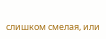слишком смелая, или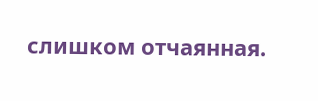слишком отчаянная.